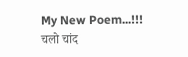My New Poem...!!!
चलो चांद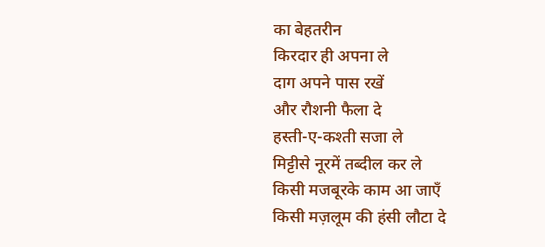का बेहतरीन
किरदार ही अपना ले
दाग अपने पास रखें
और रौशनी फैला दे
हस्ती-ए-कश्ती सजा ले
मिट्टीसे नूरमें तब्दील कर ले
किसी मजबूरके काम आ जाएँ
किसी मज़लूम की हंसी लौटा दे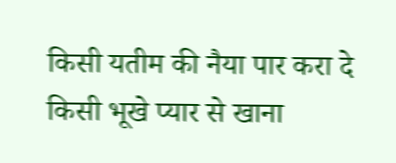किसी यतीम की नैया पार करा दे
किसी भूखे प्यार से खाना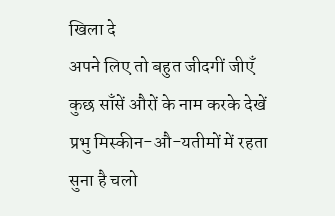खिला दे
अपने लिए तो बहुत जीदगीं जीएँ
कुछ साँसें औरों के नाम करके देखें
प्रभु मिस्कीन-औ-यतीमों में रहता
सुना है चलो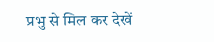प्रभु से मिल कर देखें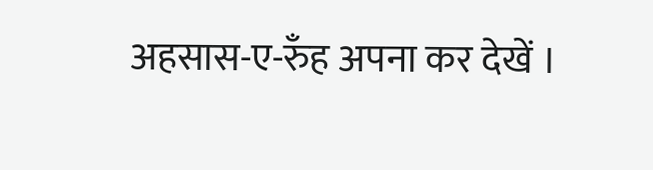अहसास-ए-रुँह अपना कर देखें ।